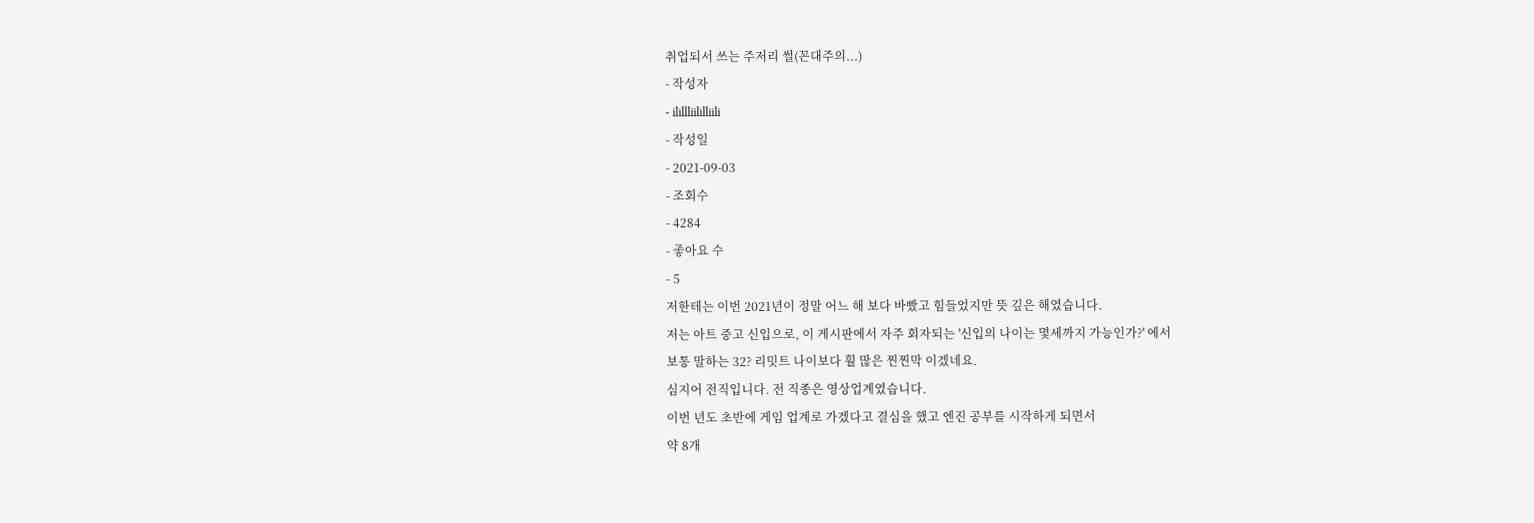취업되서 쓰는 주저리 썰(꼰대주의...)
- 작성자
- ilillliililliili
- 작성일
- 2021-09-03
- 조회수
- 4284
- 좋아요 수
- 5
저한테는 이번 2021년이 정말 어느 해 보다 바빴고 힘들었지만 뜻 깊은 해였습니다.
저는 아트 중고 신입으로, 이 게시판에서 자주 회자되는 '신입의 나이는 몇세까지 가능인가?' 에서
보통 말하는 32? 리밋트 나이보다 훨 많은 찐찐막 이겠네요.
심지어 전직입니다. 전 직종은 영상업계였습니다.
이번 년도 초반에 게임 업계로 가겠다고 결심을 했고 엔진 공부를 시작하게 되면서
약 8개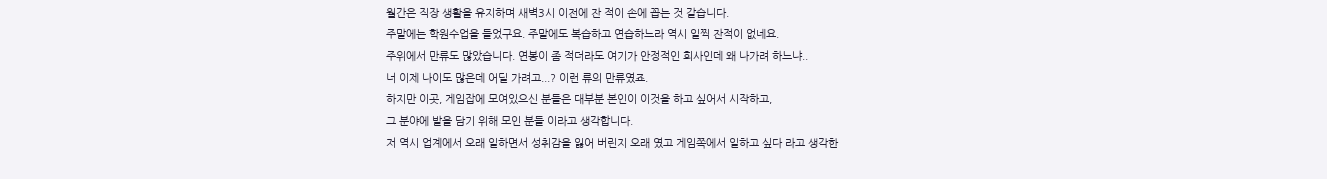월간은 직장 생활을 유지하며 새벽3시 이전에 잔 적이 손에 꼽는 것 같습니다.
주말에는 학원수업을 들었구요. 주말에도 복습하고 연습하느라 역시 일찍 잔적이 없네요.
주위에서 만류도 많았습니다. 연봉이 좀 적더라도 여기가 안정적인 회사인데 왜 나가려 하느냐..
너 이제 나이도 많은데 어딜 가려고...? 이런 류의 만류였죠.
하지만 이곳, 게임잡에 모여있으신 분들은 대부분 본인이 이것을 하고 싶어서 시작하고,
그 분야에 발을 담기 위해 모인 분들 이라고 생각합니다.
저 역시 업계에서 오래 일하면서 성취감을 잃어 버린지 오래 였고 게임쪽에서 일하고 싶다 라고 생각한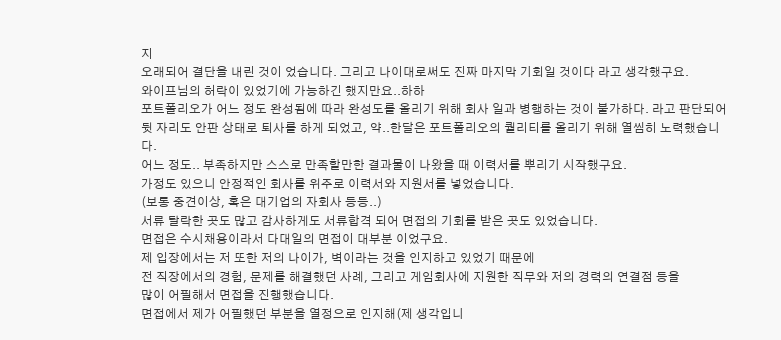지
오래되어 결단을 내린 것이 었습니다. 그리고 나이대로써도 진짜 마지막 기회일 것이다 라고 생각했구요.
와이프님의 허락이 있었기에 가능하긴 했지만요..하하
포트폴리오가 어느 정도 완성됨에 따라 완성도를 올리기 위해 회사 일과 병행하는 것이 불가하다. 라고 판단되어
뒷 자리도 안판 상태로 퇴사를 하게 되었고, 약..한달은 포트폴리오의 퀄리티를 올리기 위해 열씸히 노력했습니다.
어느 정도.. 부족하지만 스스로 만족할만한 결과물이 나왔을 때 이력서를 뿌리기 시작했구요.
가정도 있으니 안정적인 회사를 위주로 이력서와 지원서를 넣었습니다.
(보통 중견이상, 혹은 대기업의 자회사 등등..)
서류 탈락한 곳도 많고 감사하게도 서류합격 되어 면접의 기회를 받은 곳도 있었습니다.
면접은 수시채용이라서 다대일의 면접이 대부분 이었구요.
제 입장에서는 저 또한 저의 나이가, 벽이라는 것을 인지하고 있었기 때문에
전 직장에서의 경험, 문제를 해결했던 사례, 그리고 게임회사에 지원한 직무와 저의 경력의 연결점 등을
많이 어필해서 면접을 진행했습니다.
면접에서 제가 어필했던 부분을 열정으로 인지해(제 생각입니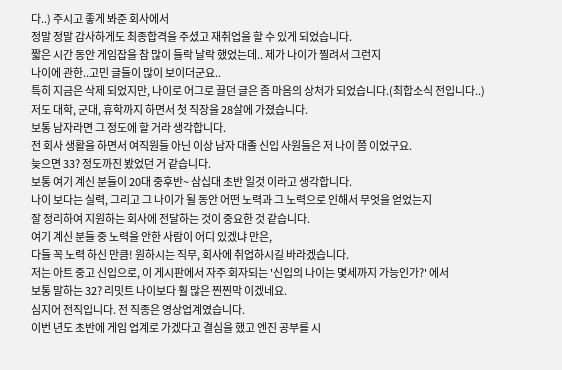다..) 주시고 좋게 봐준 회사에서
정말 정말 감사하게도 최종합격을 주셨고 재취업을 할 수 있게 되었습니다.
짧은 시간 동안 게임잡을 참 많이 들락 날락 했었는데.. 제가 나이가 찔려서 그런지
나이에 관한..고민 글들이 많이 보이더군요..
특히 지금은 삭제 되었지만, 나이로 어그로 끌던 글은 좀 마음의 상처가 되었습니다.(최합소식 전입니다..)
저도 대학, 군대, 휴학까지 하면서 첫 직장을 28살에 가졌습니다.
보통 남자라면 그 정도에 할 거라 생각합니다.
전 회사 생활을 하면서 여직원들 아닌 이상 남자 대졸 신입 사원들은 저 나이 쯤 이었구요.
늦으면 33? 정도까진 봤었던 거 같습니다.
보통 여기 계신 분들이 20대 중후반~ 삼십대 초반 일것 이라고 생각합니다.
나이 보다는 실력, 그리고 그 나이가 될 동안 어떤 노력과 그 노력으로 인해서 무엇을 얻었는지
잘 정리하여 지원하는 회사에 전달하는 것이 중요한 것 같습니다.
여기 계신 분들 중 노력을 안한 사람이 어디 있겠냐 만은,
다들 꼭 노력 하신 만큼! 원하시는 직무, 회사에 취업하시길 바라겠습니다.
저는 아트 중고 신입으로, 이 게시판에서 자주 회자되는 '신입의 나이는 몇세까지 가능인가?' 에서
보통 말하는 32? 리밋트 나이보다 훨 많은 찐찐막 이겠네요.
심지어 전직입니다. 전 직종은 영상업계였습니다.
이번 년도 초반에 게임 업계로 가겠다고 결심을 했고 엔진 공부를 시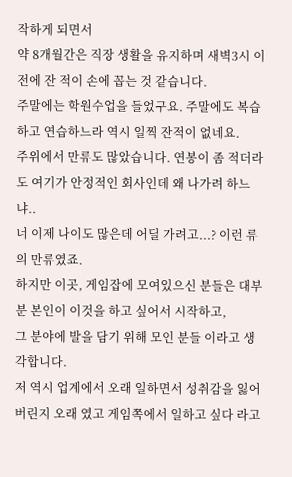작하게 되면서
약 8개월간은 직장 생활을 유지하며 새벽3시 이전에 잔 적이 손에 꼽는 것 같습니다.
주말에는 학원수업을 들었구요. 주말에도 복습하고 연습하느라 역시 일찍 잔적이 없네요.
주위에서 만류도 많았습니다. 연봉이 좀 적더라도 여기가 안정적인 회사인데 왜 나가려 하느냐..
너 이제 나이도 많은데 어딜 가려고...? 이런 류의 만류였죠.
하지만 이곳, 게임잡에 모여있으신 분들은 대부분 본인이 이것을 하고 싶어서 시작하고,
그 분야에 발을 담기 위해 모인 분들 이라고 생각합니다.
저 역시 업계에서 오래 일하면서 성취감을 잃어 버린지 오래 였고 게임쪽에서 일하고 싶다 라고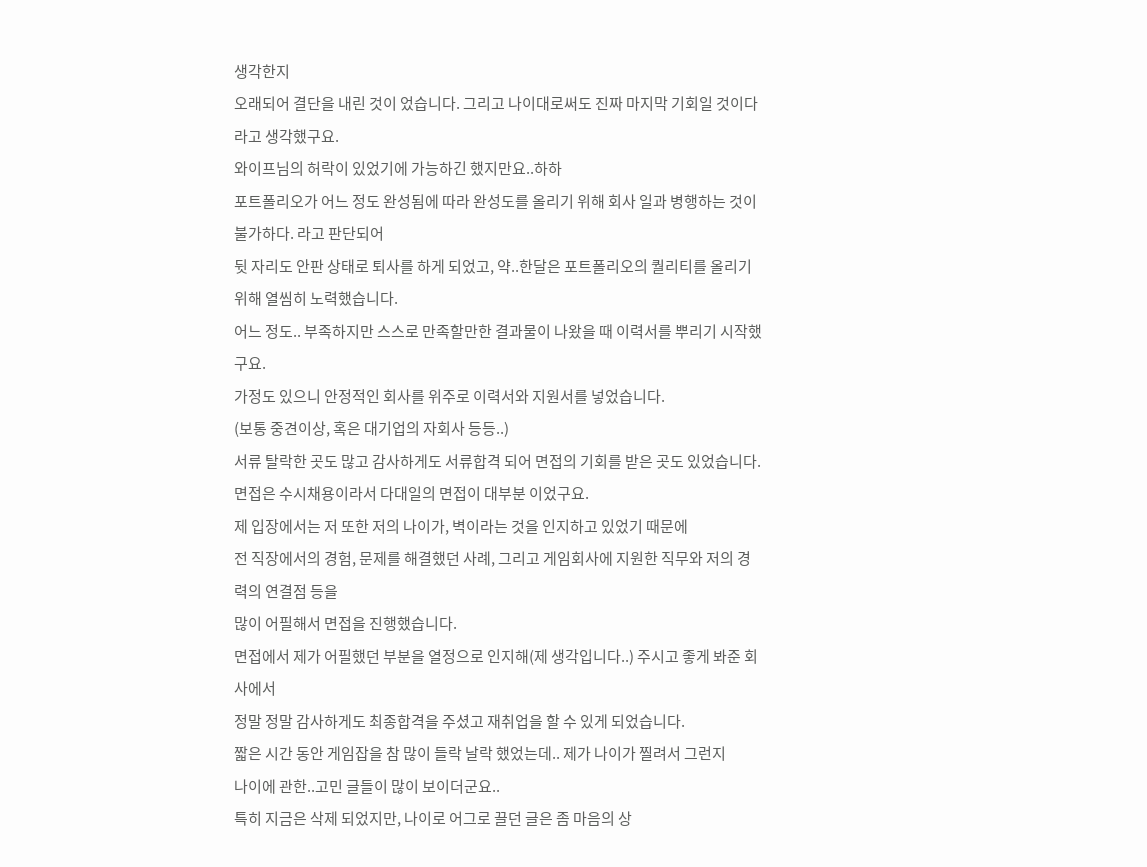생각한지
오래되어 결단을 내린 것이 었습니다. 그리고 나이대로써도 진짜 마지막 기회일 것이다 라고 생각했구요.
와이프님의 허락이 있었기에 가능하긴 했지만요..하하
포트폴리오가 어느 정도 완성됨에 따라 완성도를 올리기 위해 회사 일과 병행하는 것이 불가하다. 라고 판단되어
뒷 자리도 안판 상태로 퇴사를 하게 되었고, 약..한달은 포트폴리오의 퀄리티를 올리기 위해 열씸히 노력했습니다.
어느 정도.. 부족하지만 스스로 만족할만한 결과물이 나왔을 때 이력서를 뿌리기 시작했구요.
가정도 있으니 안정적인 회사를 위주로 이력서와 지원서를 넣었습니다.
(보통 중견이상, 혹은 대기업의 자회사 등등..)
서류 탈락한 곳도 많고 감사하게도 서류합격 되어 면접의 기회를 받은 곳도 있었습니다.
면접은 수시채용이라서 다대일의 면접이 대부분 이었구요.
제 입장에서는 저 또한 저의 나이가, 벽이라는 것을 인지하고 있었기 때문에
전 직장에서의 경험, 문제를 해결했던 사례, 그리고 게임회사에 지원한 직무와 저의 경력의 연결점 등을
많이 어필해서 면접을 진행했습니다.
면접에서 제가 어필했던 부분을 열정으로 인지해(제 생각입니다..) 주시고 좋게 봐준 회사에서
정말 정말 감사하게도 최종합격을 주셨고 재취업을 할 수 있게 되었습니다.
짧은 시간 동안 게임잡을 참 많이 들락 날락 했었는데.. 제가 나이가 찔려서 그런지
나이에 관한..고민 글들이 많이 보이더군요..
특히 지금은 삭제 되었지만, 나이로 어그로 끌던 글은 좀 마음의 상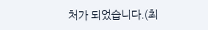처가 되었습니다.(최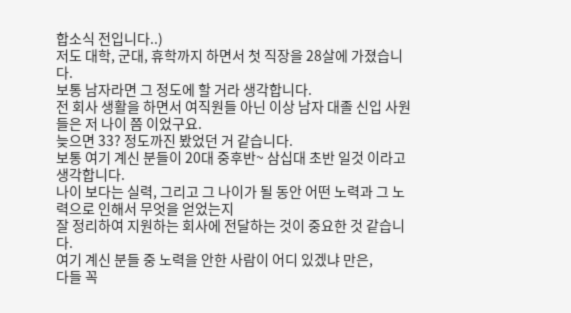합소식 전입니다..)
저도 대학, 군대, 휴학까지 하면서 첫 직장을 28살에 가졌습니다.
보통 남자라면 그 정도에 할 거라 생각합니다.
전 회사 생활을 하면서 여직원들 아닌 이상 남자 대졸 신입 사원들은 저 나이 쯤 이었구요.
늦으면 33? 정도까진 봤었던 거 같습니다.
보통 여기 계신 분들이 20대 중후반~ 삼십대 초반 일것 이라고 생각합니다.
나이 보다는 실력, 그리고 그 나이가 될 동안 어떤 노력과 그 노력으로 인해서 무엇을 얻었는지
잘 정리하여 지원하는 회사에 전달하는 것이 중요한 것 같습니다.
여기 계신 분들 중 노력을 안한 사람이 어디 있겠냐 만은,
다들 꼭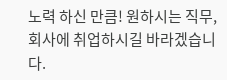노력 하신 만큼! 원하시는 직무, 회사에 취업하시길 바라겠습니다.